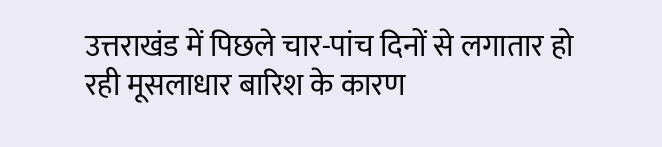उत्तराखंड में पिछले चार-पांच दिनों से लगातार हो रही मूसलाधार बारिश के कारण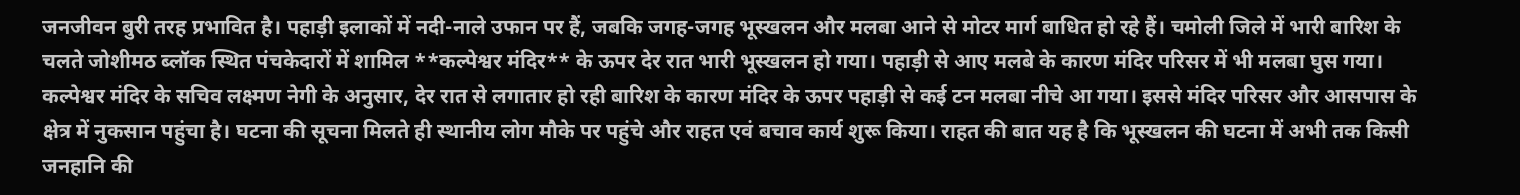जनजीवन बुरी तरह प्रभावित है। पहाड़ी इलाकों में नदी-नाले उफान पर हैं, जबकि जगह-जगह भूस्खलन और मलबा आने से मोटर मार्ग बाधित हो रहे हैं। चमोली जिले में भारी बारिश के चलते जोशीमठ ब्लॉक स्थित पंचकेदारों में शामिल **कल्पेश्वर मंदिर** के ऊपर देर रात भारी भूस्खलन हो गया। पहाड़ी से आए मलबे के कारण मंदिर परिसर में भी मलबा घुस गया।
कल्पेश्वर मंदिर के सचिव लक्ष्मण नेगी के अनुसार, देर रात से लगातार हो रही बारिश के कारण मंदिर के ऊपर पहाड़ी से कई टन मलबा नीचे आ गया। इससे मंदिर परिसर और आसपास के क्षेत्र में नुकसान पहुंचा है। घटना की सूचना मिलते ही स्थानीय लोग मौके पर पहुंचे और राहत एवं बचाव कार्य शुरू किया। राहत की बात यह है कि भूस्खलन की घटना में अभी तक किसी जनहानि की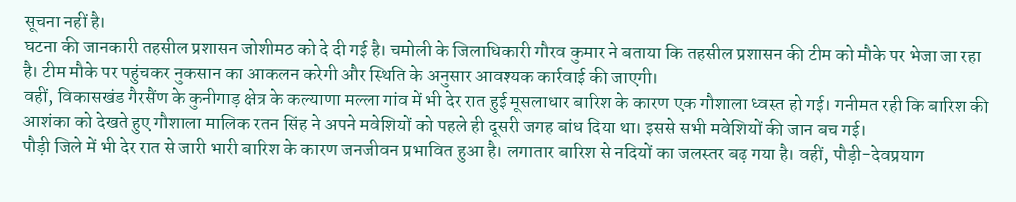सूचना नहीं है।
घटना की जानकारी तहसील प्रशासन जोशीमठ को दे दी गई है। चमोली के जिलाधिकारी गौरव कुमार ने बताया कि तहसील प्रशासन की टीम को मौके पर भेजा जा रहा है। टीम मौके पर पहुंचकर नुकसान का आकलन करेगी और स्थिति के अनुसार आवश्यक कार्रवाई की जाएगी।
वहीं, विकासखंड गैरसैंण के कुनीगाड़ क्षेत्र के कल्याणा मल्ला गांव में भी देर रात हुई मूसलाधार बारिश के कारण एक गौशाला ध्वस्त हो गई। गनीमत रही कि बारिश की आशंका को देखते हुए गौशाला मालिक रतन सिंह ने अपने मवेशियों को पहले ही दूसरी जगह बांध दिया था। इससे सभी मवेशियों की जान बच गई।
पौड़ी जिले में भी देर रात से जारी भारी बारिश के कारण जनजीवन प्रभावित हुआ है। लगातार बारिश से नदियों का जलस्तर बढ़ गया है। वहीं, पौड़ी-देवप्रयाग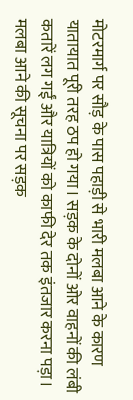मोटरमार्ग पर सौड़ के पास पहाड़ी से भारी मलबा आने के कारण यातायात पूरी तरह ठप हो गया। सड़क के दोनों ओर वाहनों की लंबी कतारें लग गईं और यात्रियों को काफी देर तक इंतजार करना पड़ा।
मलबा आने की सूचना पर सड़क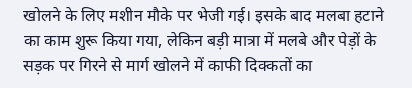खोलने के लिए मशीन मौके पर भेजी गई। इसके बाद मलबा हटाने का काम शुरू किया गया, लेकिन बड़ी मात्रा में मलबे और पेड़ों के सड़क पर गिरने से मार्ग खोलने में काफी दिक्कतों का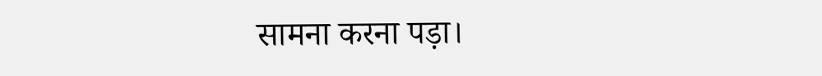सामना करना पड़ा।